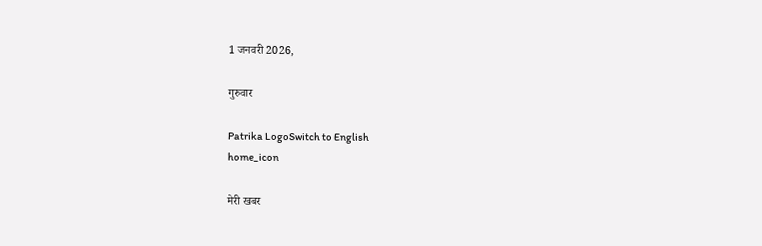1 जनवरी 2026,

गुरुवार

Patrika LogoSwitch to English
home_icon

मेरी खबर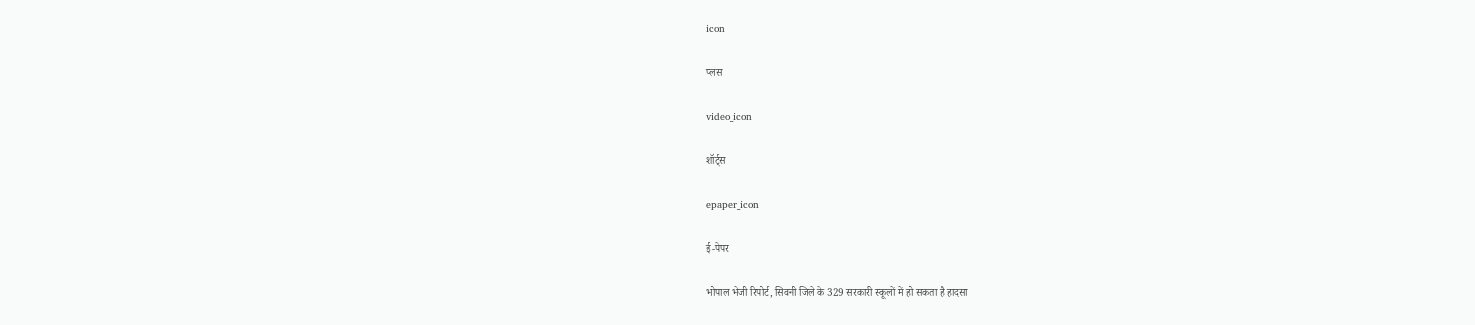icon

प्लस

video_icon

शॉर्ट्स

epaper_icon

ई-पेपर

भोपाल भेजी रिपोर्ट, सिवनी जिले के 329 सरकारी स्कूलों में हो सकता है हादसा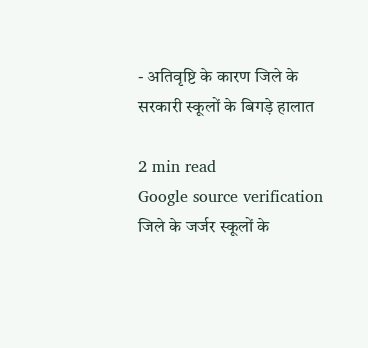- अतिवृष्टि के कारण जिले के सरकारी स्कूलों के बिगड़े हालात

2 min read
Google source verification
जिले के जर्जर स्कूलों के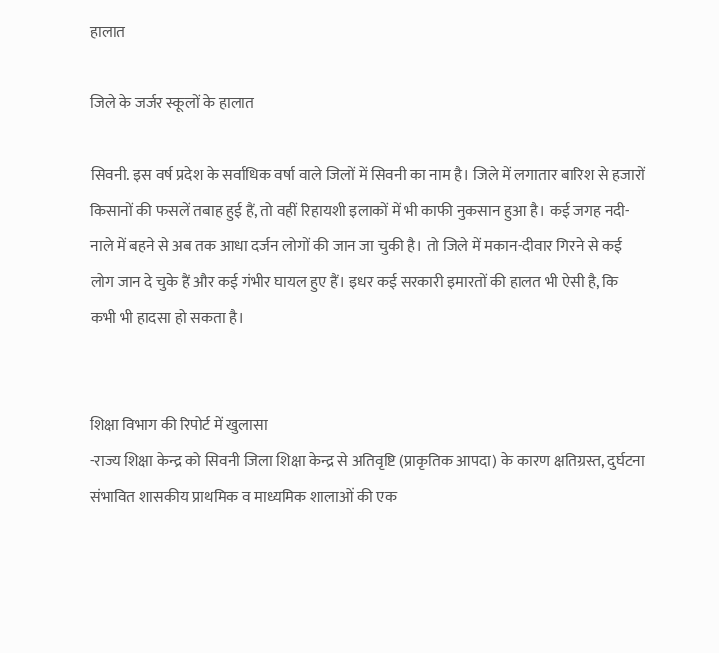हालात

जिले के जर्जर स्कूलों के हालात

सिवनी. इस वर्ष प्रदेश के सर्वाधिक वर्षा वाले जिलों में सिवनी का नाम है। जिले में लगातार बारिश से हजारों किसानों की फसलें तबाह हुई हैं, तो वहीं रिहायशी इलाकों में भी काफी नुकसान हुआ है। कई जगह नदी-नाले में बहने से अब तक आधा दर्जन लोगों की जान जा चुकी है। तो जिले में मकान-दीवार गिरने से कई लोग जान दे चुके हैं और कई गंभीर घायल हुए हैं। इधर कई सरकारी इमारतों की हालत भी ऐसी है, कि कभी भी हादसा हो सकता है।


शिक्षा विभाग की रिपोर्ट में खुलासा
-राज्य शिक्षा केन्द्र को सिवनी जिला शिक्षा केन्द्र से अतिवृष्टि (प्राकृतिक आपदा) के कारण क्षतिग्रस्त, दुर्घटना संभावित शासकीय प्राथमिक व माध्यमिक शालाओं की एक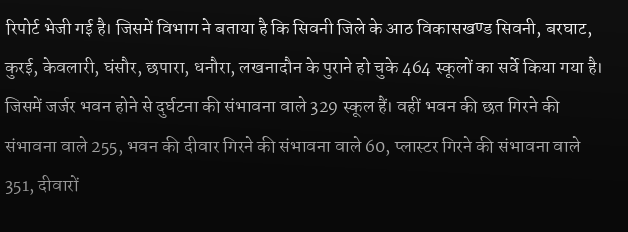रिपोर्ट भेजी गई है। जिसमें विभाग ने बताया है कि सिवनी जिले के आठ विकासखण्ड सिवनी, बरघाट, कुरई, केवलारी, घंसौर, छपारा, धनौरा, लखनादौन के पुराने हो चुके 464 स्कूलों का सर्वे किया गया है। जिसमें जर्जर भवन होने से दुर्घटना की संभावना वाले 329 स्कूल हैं। वहीं भवन की छत गिरने की संभावना वाले 255, भवन की दीवार गिरने की संभावना वाले 60, प्लास्टर गिरने की संभावना वाले 351, दीवारों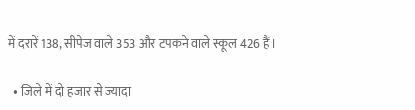में दरारें 138, सीपेज वाले 353 और टपकने वाले स्कूल 426 हैं।

  • जिले में दो हजार से ज्यादा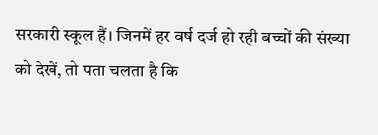सरकारी स्कूल हैं। जिनमें हर वर्ष दर्ज हो रही बच्चों की संख्या को देखें, तो पता चलता है कि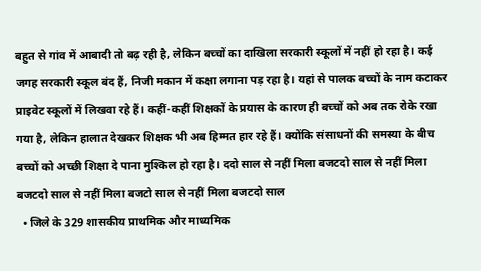बहुत से गांव में आबादी तो बढ़ रही है, लेकिन बच्चों का दाखिला सरकारी स्कूलों में नहीं हो रहा है। कई जगह सरकारी स्कूल बंद हैं, निजी मकान में कक्षा लगाना पड़ रहा है। यहां से पालक बच्चों के नाम कटाकर प्राइवेट स्कूलों में लिखवा रहे हैं। कहीं-कहीं शिक्षकों के प्रयास के कारण ही बच्चों को अब तक रोके रखा गया है, लेकिन हालात देखकर शिक्षक भी अब हिम्मत हार रहे हैं। क्योंकि संसाधनों की समस्या के बीच बच्चों को अच्छी शिक्षा दे पाना मुश्किल हो रहा है। ददो साल से नहीं मिला बजटदो साल से नहीं मिला बजटदो साल से नहीं मिला बजटो साल से नहीं मिला बजटदो साल
  • जिले के 329 शासकीय प्राथमिक और माध्यमिक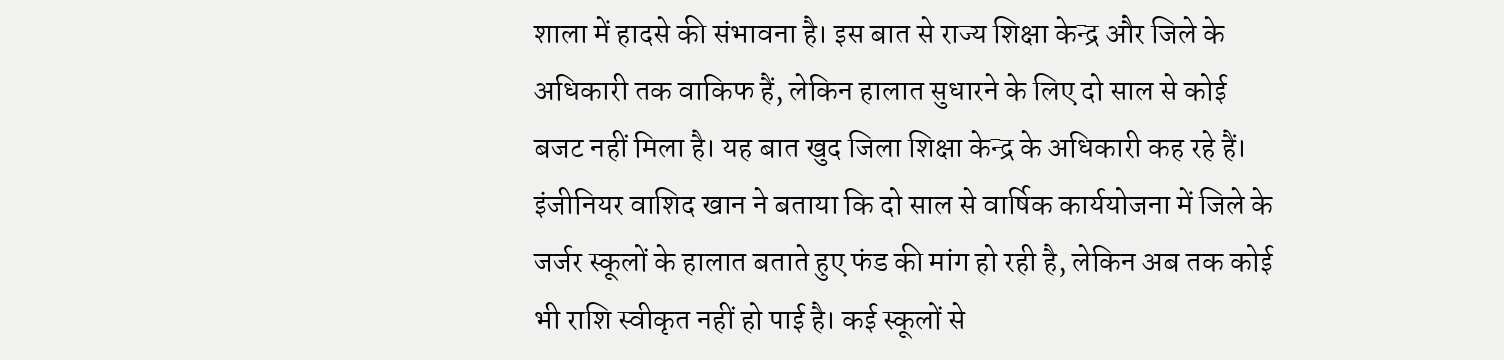शाला में हादसे की संभावना है। इस बात से राज्य शिक्षा केन्द्र और जिले के अधिकारी तक वाकिफ हैं, लेकिन हालात सुधारने के लिए दो साल से कोई बजट नहीं मिला है। यह बात खुद जिला शिक्षा केन्द्र के अधिकारी कह रहे हैं। इंजीनियर वाशिद खान ने बताया कि दो साल से वार्षिक कार्ययोजना में जिले के जर्जर स्कूलों के हालात बताते हुए फंड की मांग हो रही है, लेकिन अब तक कोई भी राशि स्वीकृत नहीं हो पाई है। कई स्कूलों से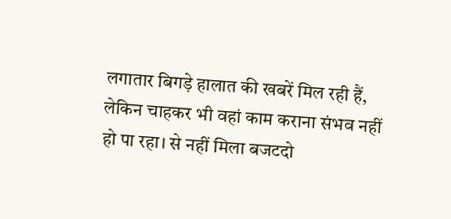लगातार बिगड़े हालात की खबरें मिल रही हैं, लेकिन चाहकर भी वहां काम कराना संभव नहीं हो पा रहा। से नहीं मिला बजटदो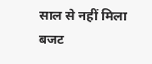साल से नहीं मिला बजट